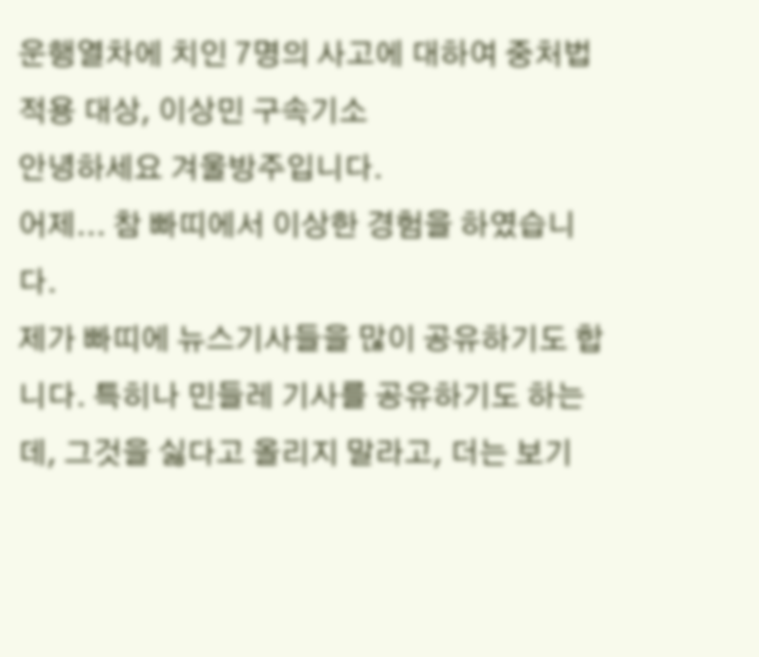운행열차에 치인 7명의 사고에 대하여 중처법 적용 대상, 이상민 구속기소
안녕하세요 겨울방주입니다.
어제... 참 빠띠에서 이상한 경험을 하였습니다.
제가 빠띠에 뉴스기사들을 많이 공유하기도 합니다. 특히나 민들레 기사를 공유하기도 하는데, 그것을 싫다고 올리지 말라고, 더는 보기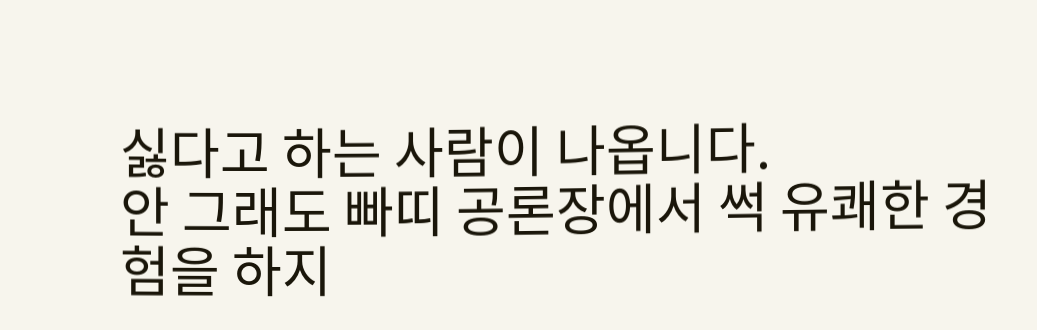싫다고 하는 사람이 나옵니다.
안 그래도 빠띠 공론장에서 썩 유쾌한 경험을 하지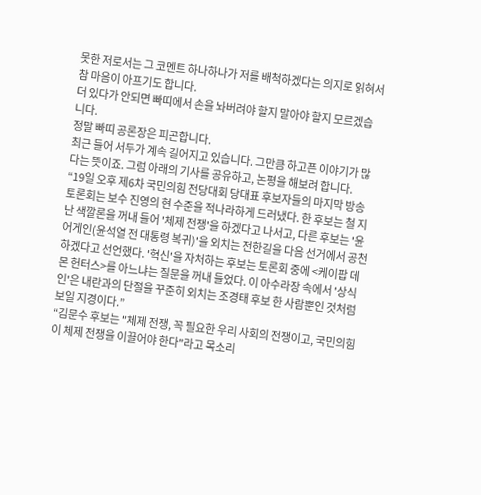못한 저로서는 그 코멘트 하나하나가 저를 배척하겠다는 의지로 읽혀서 참 마음이 아프기도 합니다.
더 있다가 안되면 빠띠에서 손을 놔버려야 할지 말아야 할지 모르겠습니다.
정말 빠띠 공론장은 피곤합니다.
최근 들어 서두가 계속 길어지고 있습니다. 그만큼 하고픈 이야기가 많다는 뜻이죠. 그럼 아래의 기사를 공유하고, 논평을 해보려 합니다.
“19일 오후 제6차 국민의힘 전당대회 당대표 후보자들의 마지막 방송토론회는 보수 진영의 현 수준을 적나라하게 드러냈다. 한 후보는 철 지난 색깔론을 꺼내 들어 '체제 전쟁'을 하겠다고 나서고, 다른 후보는 '윤어게인(윤석열 전 대통령 복귀)'을 외치는 전한길을 다음 선거에서 공천하겠다고 선언했다. '혁신'을 자처하는 후보는 토론회 중에 <케이팝 데몬 헌터스>를 아느냐는 질문을 꺼내 들었다. 이 아수라장 속에서 '상식인'은 내란과의 단절을 꾸준히 외치는 조경태 후보 한 사람뿐인 것처럼 보일 지경이다.”
“김문수 후보는 "체제 전쟁, 꼭 필요한 우리 사회의 전쟁이고, 국민의힘이 체제 전쟁을 이끌어야 한다"라고 목소리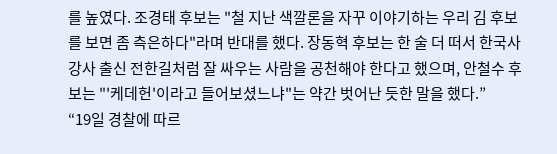를 높였다. 조경태 후보는 "철 지난 색깔론을 자꾸 이야기하는 우리 김 후보를 보면 좀 측은하다"라며 반대를 했다. 장동혁 후보는 한 술 더 떠서 한국사 강사 출신 전한길처럼 잘 싸우는 사람을 공천해야 한다고 했으며, 안철수 후보는 "'케데헌'이라고 들어보셨느냐"는 약간 벗어난 듯한 말을 했다.”
“19일 경찰에 따르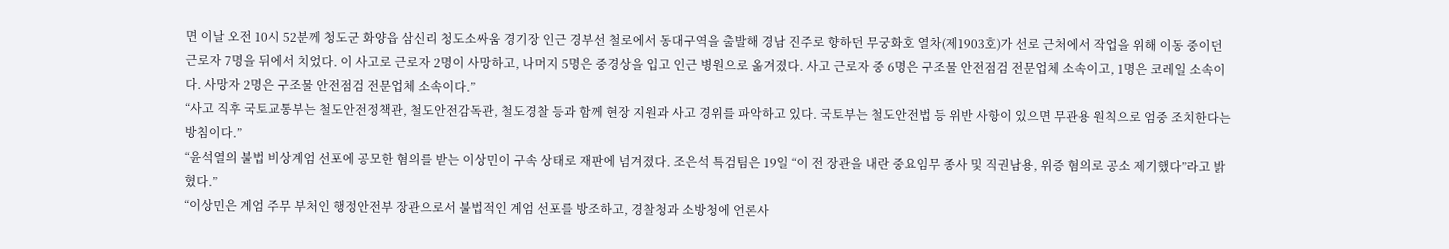면 이날 오전 10시 52분께 청도군 화양읍 삼신리 청도소싸움 경기장 인근 경부선 철로에서 동대구역을 출발해 경남 진주로 향하던 무궁화호 열차(제1903호)가 선로 근처에서 작업을 위해 이동 중이던 근로자 7명을 뒤에서 치었다. 이 사고로 근로자 2명이 사망하고, 나머지 5명은 중경상을 입고 인근 병원으로 옮겨졌다. 사고 근로자 중 6명은 구조물 안전점검 전문업체 소속이고, 1명은 코레일 소속이다. 사망자 2명은 구조물 안전점검 전문업체 소속이다.”
“사고 직후 국토교통부는 철도안전정책관, 철도안전감독관, 철도경찰 등과 함께 현장 지원과 사고 경위를 파악하고 있다. 국토부는 철도안전법 등 위반 사항이 있으면 무관용 원칙으로 엄중 조치한다는 방침이다.”
“윤석열의 불법 비상계엄 선포에 공모한 혐의를 받는 이상민이 구속 상태로 재판에 넘겨졌다. 조은석 특검팀은 19일 “이 전 장관을 내란 중요임무 종사 및 직권남용, 위증 혐의로 공소 제기했다”라고 밝혔다.”
“이상민은 계엄 주무 부처인 행정안전부 장관으로서 불법적인 계엄 선포를 방조하고, 경찰청과 소방청에 언론사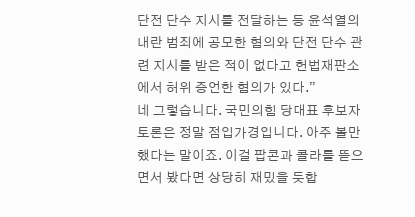단전 단수 지시를 전달하는 등 윤석열의 내란 범죄에 공모한 혐의와 단전 단수 관련 지시를 받은 적이 없다고 헌법재판소에서 허위 증언한 혐의가 있다.”
네 그렇습니다. 국민의힘 당대표 후보자 토론은 정말 점입가경입니다. 아주 볼만했다는 말이죠. 이걸 팝콘과 콜라를 뜯으면서 봤다면 상당히 재밌을 듯합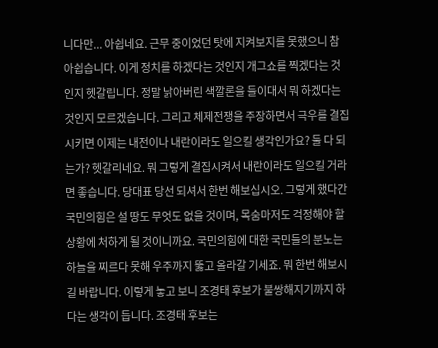니다만... 아쉽네요. 근무 중이었던 탓에 지켜보지를 못했으니 참 아쉽습니다. 이게 정치를 하겠다는 것인지 개그쇼를 찍겠다는 것인지 헷갈립니다. 정말 낡아버린 색깔론을 들이대서 뭐 하겠다는 것인지 모르겠습니다. 그리고 체제전쟁을 주장하면서 극우를 결집시키면 이제는 내전이나 내란이라도 일으킬 생각인가요? 둘 다 되는가? 헷갈리네요. 뭐 그렇게 결집시켜서 내란이라도 일으킬 거라면 좋습니다. 당대표 당선 되셔서 한번 해보십시오. 그렇게 했다간 국민의힘은 설 땅도 무엇도 없을 것이며, 목숨마저도 걱정해야 할 상황에 처하게 될 것이니까요. 국민의힘에 대한 국민들의 분노는 하늘을 찌르다 못해 우주까지 뚫고 올라갈 기세죠. 뭐 한번 해보시길 바랍니다. 이렇게 놓고 보니 조경태 후보가 불쌍해지기까지 하다는 생각이 듭니다. 조경태 후보는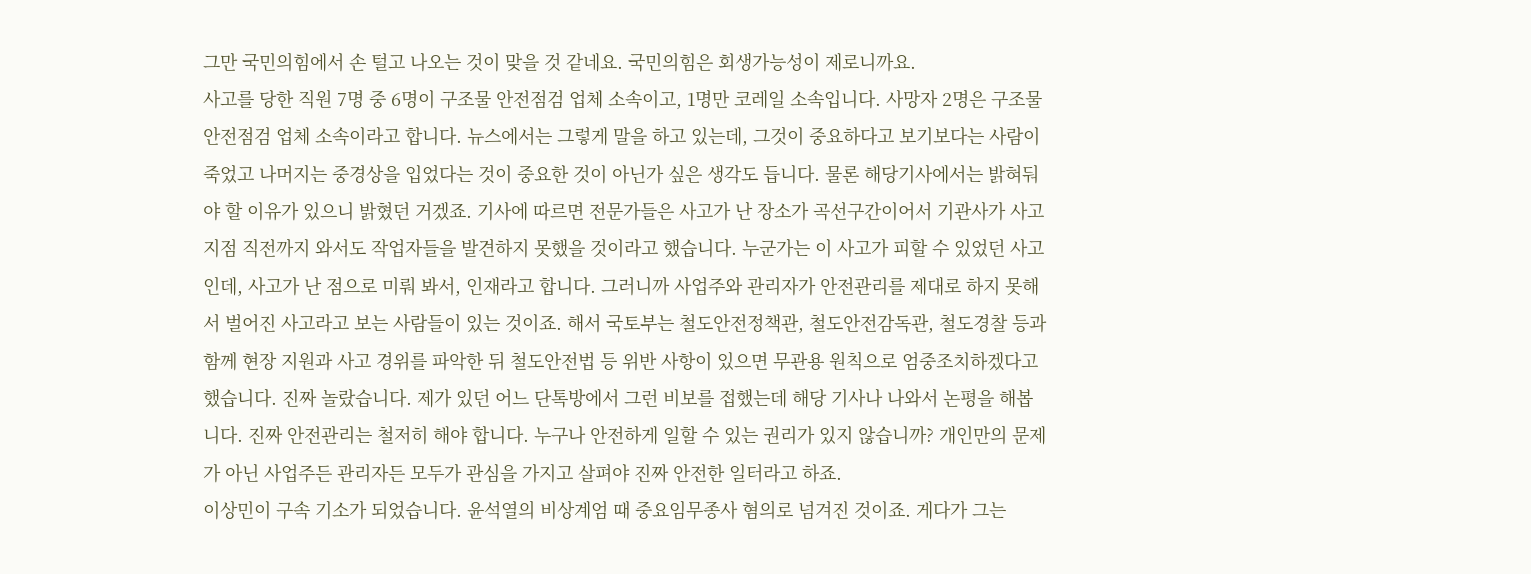그만 국민의힘에서 손 털고 나오는 것이 맞을 것 같네요. 국민의힘은 회생가능성이 제로니까요.
사고를 당한 직원 7명 중 6명이 구조물 안전점검 업체 소속이고, 1명만 코레일 소속입니다. 사망자 2명은 구조물 안전점검 업체 소속이라고 합니다. 뉴스에서는 그렇게 말을 하고 있는데, 그것이 중요하다고 보기보다는 사람이 죽었고 나머지는 중경상을 입었다는 것이 중요한 것이 아닌가 싶은 생각도 듭니다. 물론 해당기사에서는 밝혀둬야 할 이유가 있으니 밝혔던 거겠죠. 기사에 따르면 전문가들은 사고가 난 장소가 곡선구간이어서 기관사가 사고지점 직전까지 와서도 작업자들을 발견하지 못했을 것이라고 했습니다. 누군가는 이 사고가 피할 수 있었던 사고인데, 사고가 난 점으로 미뤄 봐서, 인재라고 합니다. 그러니까 사업주와 관리자가 안전관리를 제대로 하지 못해서 벌어진 사고라고 보는 사람들이 있는 것이죠. 해서 국토부는 철도안전정책관, 철도안전감독관, 철도경찰 등과 함께 현장 지원과 사고 경위를 파악한 뒤 철도안전법 등 위반 사항이 있으면 무관용 원칙으로 엄중조치하겠다고 했습니다. 진짜 놀랐습니다. 제가 있던 어느 단톡방에서 그런 비보를 접했는데 해당 기사나 나와서 논평을 해봅니다. 진짜 안전관리는 철저히 해야 합니다. 누구나 안전하게 일할 수 있는 권리가 있지 않습니까? 개인만의 문제가 아닌 사업주든 관리자든 모두가 관심을 가지고 살펴야 진짜 안전한 일터라고 하죠.
이상민이 구속 기소가 되었습니다. 윤석열의 비상계엄 때 중요임무종사 혐의로 넘겨진 것이죠. 게다가 그는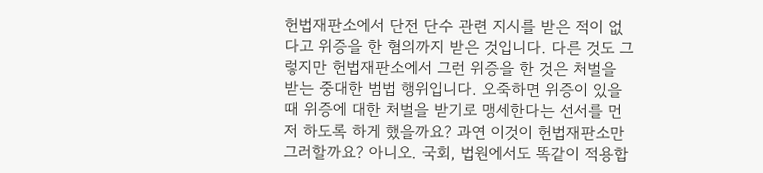헌법재판소에서 단전 단수 관련 지시를 받은 적이 없다고 위증을 한 혐의까지 받은 것입니다. 다른 것도 그렇지만 헌법재판소에서 그런 위증을 한 것은 처벌을 받는 중대한 범법 행위입니다. 오죽하면 위증이 있을 때 위증에 대한 처벌을 받기로 맹세한다는 선서를 먼저 하도록 하게 했을까요? 과연 이것이 헌법재판소만 그러할까요? 아니오. 국회, 법원에서도 똑같이 적용합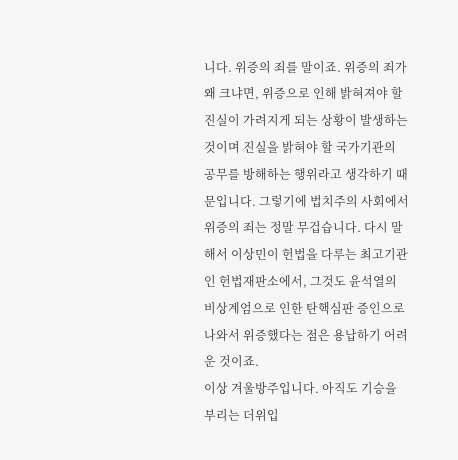니다. 위증의 죄를 말이죠. 위증의 죄가 왜 크냐면, 위증으로 인해 밝혀져야 할 진실이 가려지게 되는 상황이 발생하는 것이며 진실을 밝혀야 할 국가기관의 공무를 방해하는 행위라고 생각하기 때문입니다. 그렇기에 법치주의 사회에서 위증의 죄는 정말 무겁습니다. 다시 말해서 이상민이 헌법을 다루는 최고기관인 헌법재판소에서, 그것도 윤석열의 비상계엄으로 인한 탄핵심판 증인으로 나와서 위증했다는 점은 용납하기 어려운 것이죠.
이상 겨울방주입니다. 아직도 기승을 부리는 더위입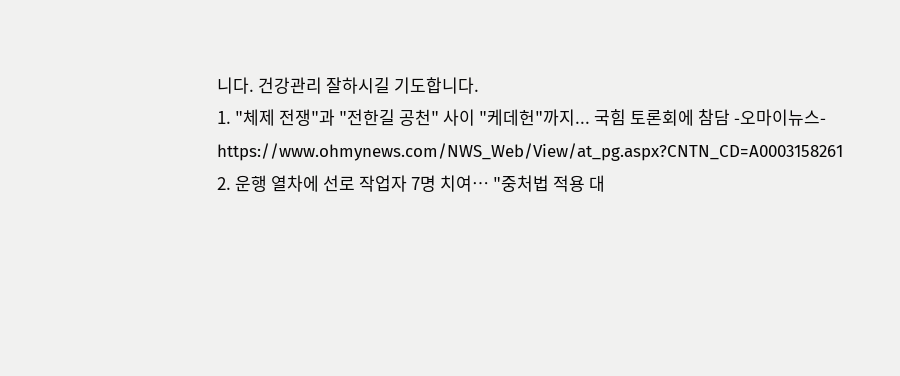니다. 건강관리 잘하시길 기도합니다.
1. "체제 전쟁"과 "전한길 공천" 사이 "케데헌"까지... 국힘 토론회에 참담 -오마이뉴스-
https://www.ohmynews.com/NWS_Web/View/at_pg.aspx?CNTN_CD=A0003158261
2. 운행 열차에 선로 작업자 7명 치여… "중처법 적용 대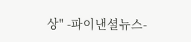상" -파이낸셜뉴스-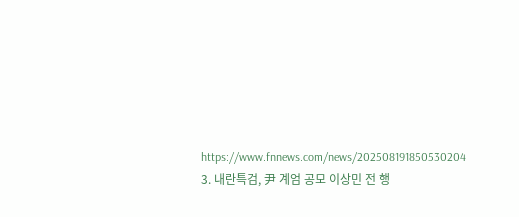https://www.fnnews.com/news/202508191850530204
3. 내란특검, 尹 계엄 공모 이상민 전 행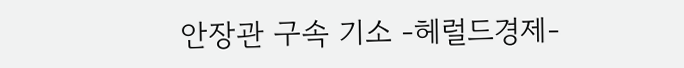안장관 구속 기소 -헤럴드경제-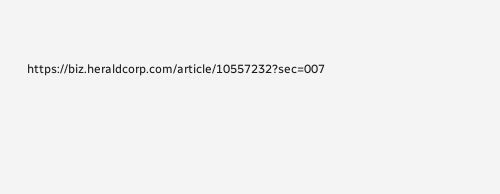https://biz.heraldcorp.com/article/10557232?sec=007